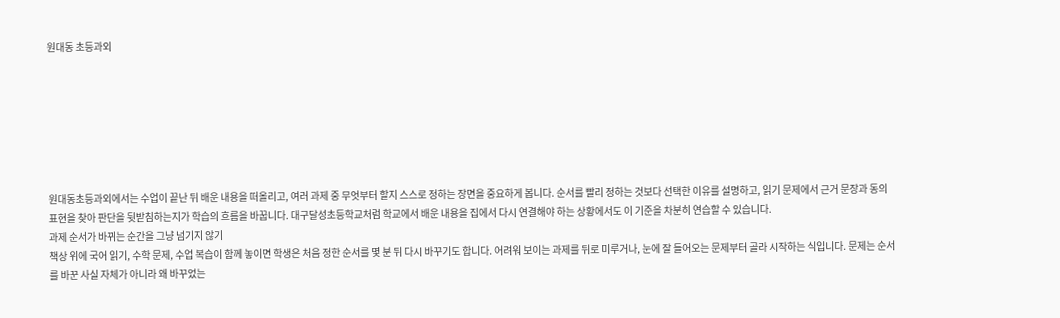원대동 초등과외







원대동초등과외에서는 수업이 끝난 뒤 배운 내용을 떠올리고, 여러 과제 중 무엇부터 할지 스스로 정하는 장면을 중요하게 봅니다. 순서를 빨리 정하는 것보다 선택한 이유를 설명하고, 읽기 문제에서 근거 문장과 동의 표현을 찾아 판단을 뒷받침하는지가 학습의 흐름을 바꿉니다. 대구달성초등학교처럼 학교에서 배운 내용을 집에서 다시 연결해야 하는 상황에서도 이 기준을 차분히 연습할 수 있습니다.
과제 순서가 바뀌는 순간을 그냥 넘기지 않기
책상 위에 국어 읽기, 수학 문제, 수업 복습이 함께 놓이면 학생은 처음 정한 순서를 몇 분 뒤 다시 바꾸기도 합니다. 어려워 보이는 과제를 뒤로 미루거나, 눈에 잘 들어오는 문제부터 골라 시작하는 식입니다. 문제는 순서를 바꾼 사실 자체가 아니라 왜 바꾸었는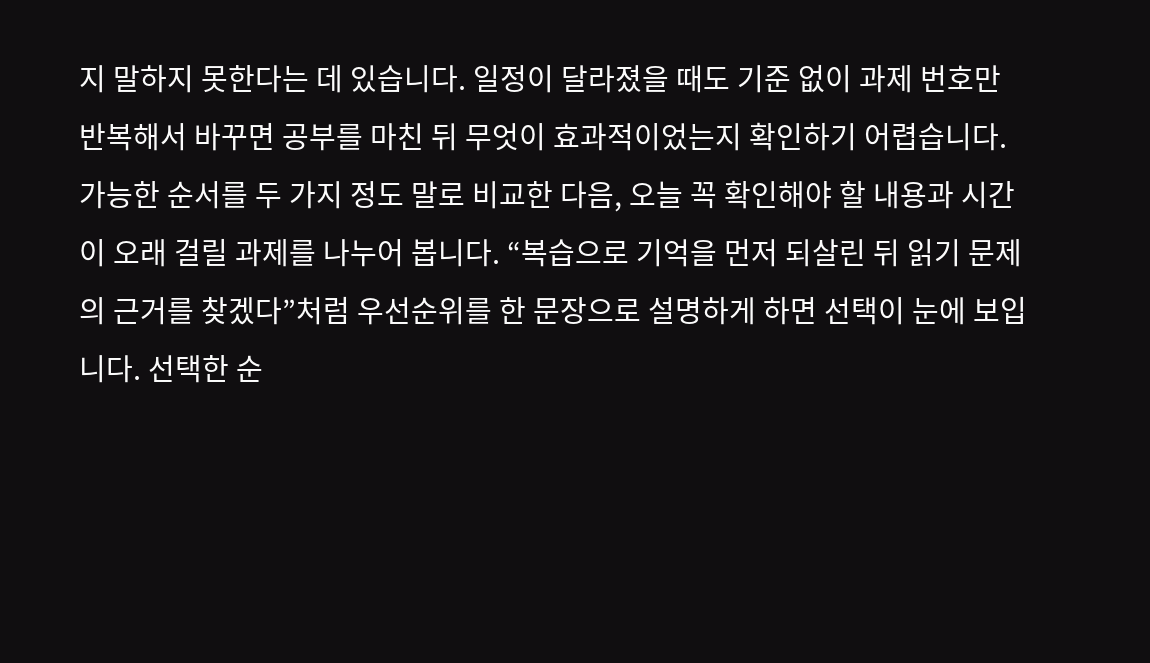지 말하지 못한다는 데 있습니다. 일정이 달라졌을 때도 기준 없이 과제 번호만 반복해서 바꾸면 공부를 마친 뒤 무엇이 효과적이었는지 확인하기 어렵습니다.
가능한 순서를 두 가지 정도 말로 비교한 다음, 오늘 꼭 확인해야 할 내용과 시간이 오래 걸릴 과제를 나누어 봅니다. “복습으로 기억을 먼저 되살린 뒤 읽기 문제의 근거를 찾겠다”처럼 우선순위를 한 문장으로 설명하게 하면 선택이 눈에 보입니다. 선택한 순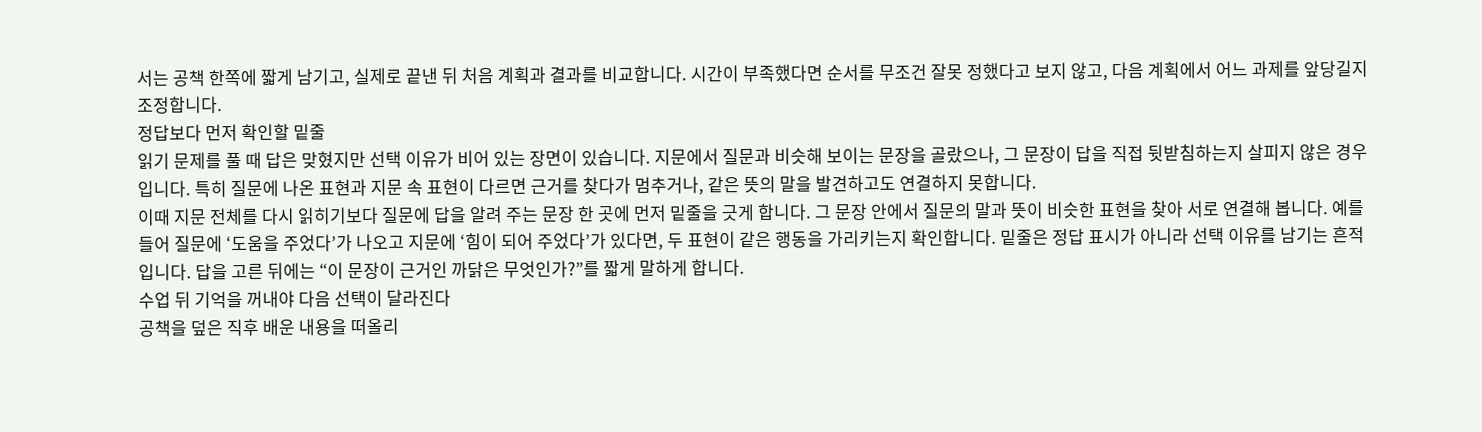서는 공책 한쪽에 짧게 남기고, 실제로 끝낸 뒤 처음 계획과 결과를 비교합니다. 시간이 부족했다면 순서를 무조건 잘못 정했다고 보지 않고, 다음 계획에서 어느 과제를 앞당길지 조정합니다.
정답보다 먼저 확인할 밑줄
읽기 문제를 풀 때 답은 맞혔지만 선택 이유가 비어 있는 장면이 있습니다. 지문에서 질문과 비슷해 보이는 문장을 골랐으나, 그 문장이 답을 직접 뒷받침하는지 살피지 않은 경우입니다. 특히 질문에 나온 표현과 지문 속 표현이 다르면 근거를 찾다가 멈추거나, 같은 뜻의 말을 발견하고도 연결하지 못합니다.
이때 지문 전체를 다시 읽히기보다 질문에 답을 알려 주는 문장 한 곳에 먼저 밑줄을 긋게 합니다. 그 문장 안에서 질문의 말과 뜻이 비슷한 표현을 찾아 서로 연결해 봅니다. 예를 들어 질문에 ‘도움을 주었다’가 나오고 지문에 ‘힘이 되어 주었다’가 있다면, 두 표현이 같은 행동을 가리키는지 확인합니다. 밑줄은 정답 표시가 아니라 선택 이유를 남기는 흔적입니다. 답을 고른 뒤에는 “이 문장이 근거인 까닭은 무엇인가?”를 짧게 말하게 합니다.
수업 뒤 기억을 꺼내야 다음 선택이 달라진다
공책을 덮은 직후 배운 내용을 떠올리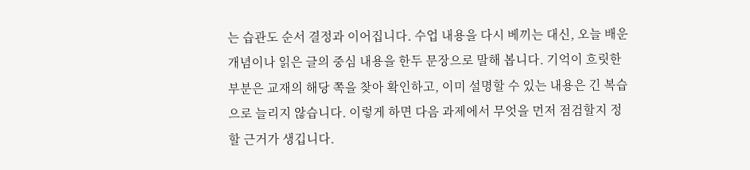는 습관도 순서 결정과 이어집니다. 수업 내용을 다시 베끼는 대신, 오늘 배운 개념이나 읽은 글의 중심 내용을 한두 문장으로 말해 봅니다. 기억이 흐릿한 부분은 교재의 해당 쪽을 찾아 확인하고, 이미 설명할 수 있는 내용은 긴 복습으로 늘리지 않습니다. 이렇게 하면 다음 과제에서 무엇을 먼저 점검할지 정할 근거가 생깁니다.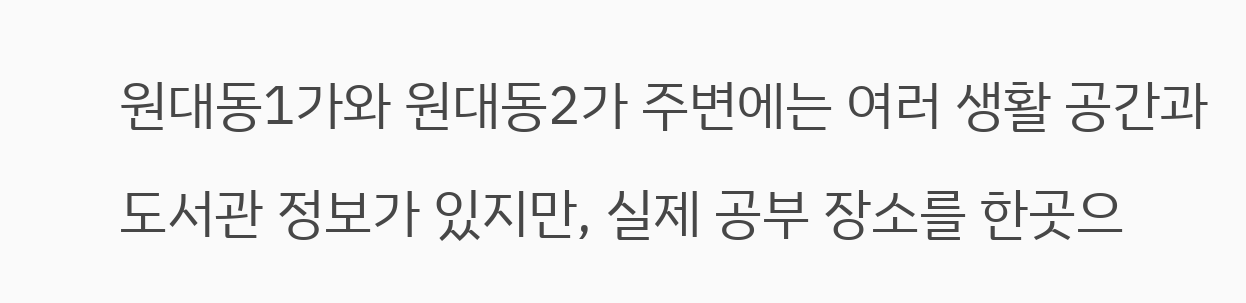원대동1가와 원대동2가 주변에는 여러 생활 공간과 도서관 정보가 있지만, 실제 공부 장소를 한곳으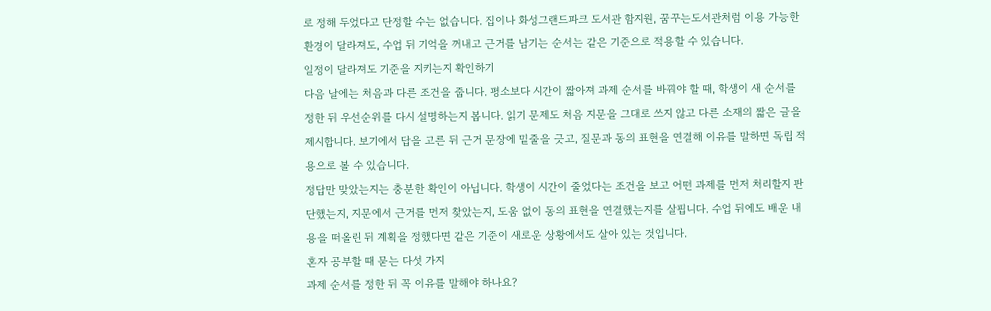로 정해 두었다고 단정할 수는 없습니다. 집이나 화성그랜드파크 도서관 함지원, 꿈꾸는도서관처럼 이용 가능한 환경이 달라져도, 수업 뒤 기억을 꺼내고 근거를 남기는 순서는 같은 기준으로 적용할 수 있습니다.
일정이 달라져도 기준을 지키는지 확인하기
다음 날에는 처음과 다른 조건을 줍니다. 평소보다 시간이 짧아져 과제 순서를 바꿔야 할 때, 학생이 새 순서를 정한 뒤 우선순위를 다시 설명하는지 봅니다. 읽기 문제도 처음 지문을 그대로 쓰지 않고 다른 소재의 짧은 글을 제시합니다. 보기에서 답을 고른 뒤 근거 문장에 밑줄을 긋고, 질문과 동의 표현을 연결해 이유를 말하면 독립 적용으로 볼 수 있습니다.
정답만 맞았는지는 충분한 확인이 아닙니다. 학생이 시간이 줄었다는 조건을 보고 어떤 과제를 먼저 처리할지 판단했는지, 지문에서 근거를 먼저 찾았는지, 도움 없이 동의 표현을 연결했는지를 살핍니다. 수업 뒤에도 배운 내용을 떠올린 뒤 계획을 정했다면 같은 기준이 새로운 상황에서도 살아 있는 것입니다.
혼자 공부할 때 묻는 다섯 가지
과제 순서를 정한 뒤 꼭 이유를 말해야 하나요?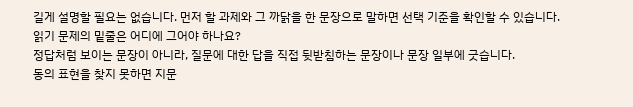길게 설명할 필요는 없습니다. 먼저 할 과제와 그 까닭을 한 문장으로 말하면 선택 기준을 확인할 수 있습니다.
읽기 문제의 밑줄은 어디에 그어야 하나요?
정답처럼 보이는 문장이 아니라, 질문에 대한 답을 직접 뒷받침하는 문장이나 문장 일부에 긋습니다.
동의 표현을 찾지 못하면 지문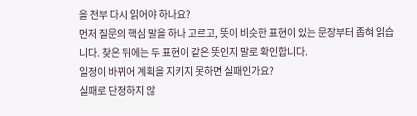을 전부 다시 읽어야 하나요?
먼저 질문의 핵심 말을 하나 고르고, 뜻이 비슷한 표현이 있는 문장부터 좁혀 읽습니다. 찾은 뒤에는 두 표현이 같은 뜻인지 말로 확인합니다.
일정이 바뀌어 계획을 지키지 못하면 실패인가요?
실패로 단정하지 않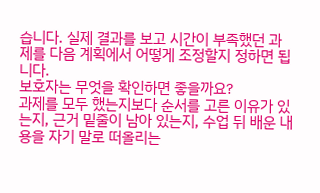습니다. 실제 결과를 보고 시간이 부족했던 과제를 다음 계획에서 어떻게 조정할지 정하면 됩니다.
보호자는 무엇을 확인하면 좋을까요?
과제를 모두 했는지보다 순서를 고른 이유가 있는지, 근거 밑줄이 남아 있는지, 수업 뒤 배운 내용을 자기 말로 떠올리는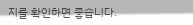지를 확인하면 좋습니다.